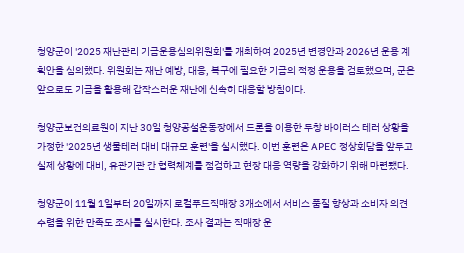청양군이 '2025 재난관리 기금운용심의위원회'를 개최하여 2025년 변경안과 2026년 운용 계획안을 심의했다. 위원회는 재난 예방, 대응, 복구에 필요한 기금의 적정 운용을 검토했으며, 군은 앞으로도 기금을 활용해 갑작스러운 재난에 신속히 대응할 방침이다.

청양군보건의료원이 지난 30일 청양공설운동장에서 드론을 이용한 두창 바이러스 테러 상황을 가정한 '2025년 생물테러 대비 대규모 훈련'을 실시했다. 이번 훈련은 APEC 정상회담을 앞두고 실제 상황에 대비, 유관기관 간 협력체계를 점검하고 현장 대응 역량을 강화하기 위해 마련됐다.

청양군이 11월 1일부터 20일까지 로컬푸드직매장 3개소에서 서비스 품질 향상과 소비자 의견 수렴을 위한 만족도 조사를 실시한다. 조사 결과는 직매장 운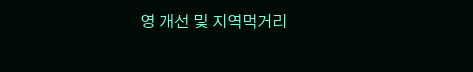영 개선 및 지역먹거리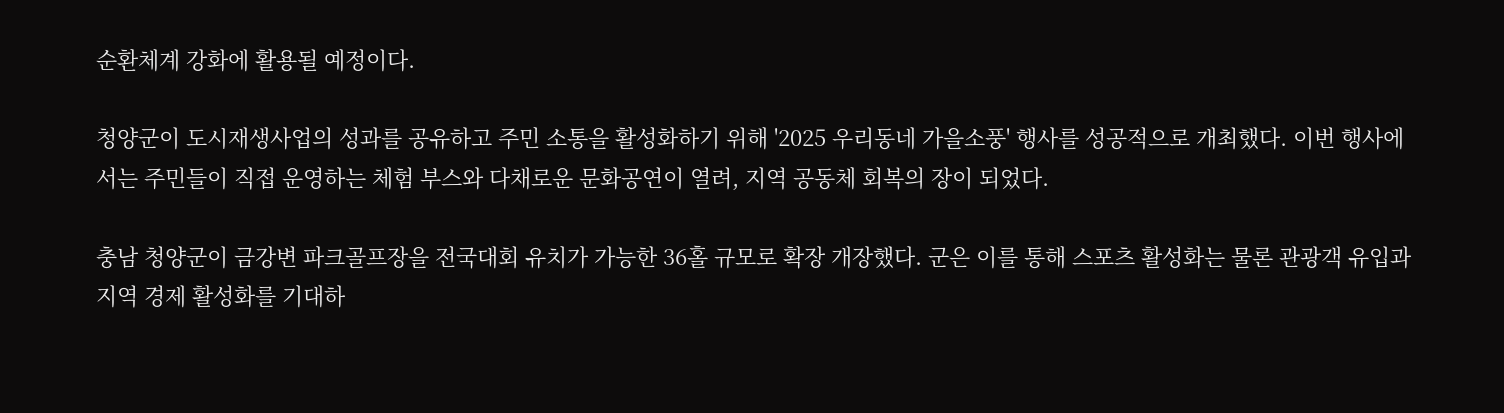순환체계 강화에 활용될 예정이다.

청양군이 도시재생사업의 성과를 공유하고 주민 소통을 활성화하기 위해 '2025 우리동네 가을소풍' 행사를 성공적으로 개최했다. 이번 행사에서는 주민들이 직접 운영하는 체험 부스와 다채로운 문화공연이 열려, 지역 공동체 회복의 장이 되었다.

충남 청양군이 금강변 파크골프장을 전국대회 유치가 가능한 36홀 규모로 확장 개장했다. 군은 이를 통해 스포츠 활성화는 물론 관광객 유입과 지역 경제 활성화를 기대하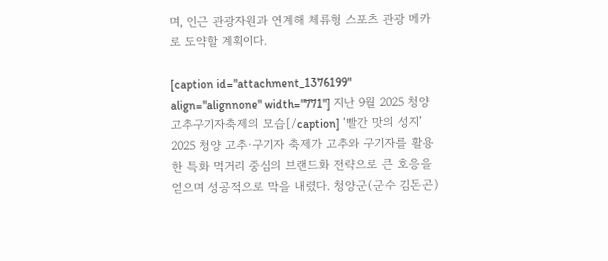며, 인근 관광자원과 연계해 체류형 스포츠 관광 메카로 도약할 계획이다.

[caption id="attachment_1376199" align="alignnone" width="771"] 지난 9월 2025 청양고추구기자축제의 모습[/caption] ‘빨간 맛의 성지’ 2025 청양 고추·구기자 축제가 고추와 구기자를 활용한 특화 먹거리 중심의 브랜드화 전략으로 큰 호응을 얻으며 성공적으로 막을 내렸다. 청양군(군수 김돈곤)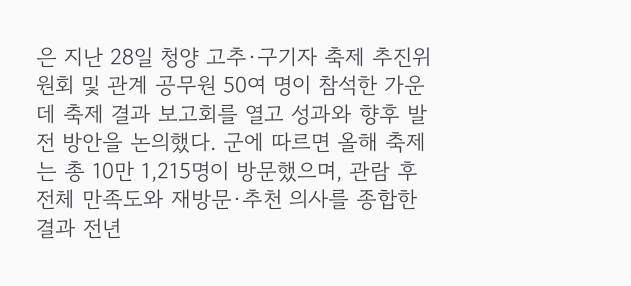은 지난 28일 청양 고추·구기자 축제 추진위원회 및 관계 공무원 50여 명이 참석한 가운데 축제 결과 보고회를 열고 성과와 향후 발전 방안을 논의했다. 군에 따르면 올해 축제는 총 10만 1,215명이 방문했으며, 관람 후 전체 만족도와 재방문·추천 의사를 종합한 결과 전년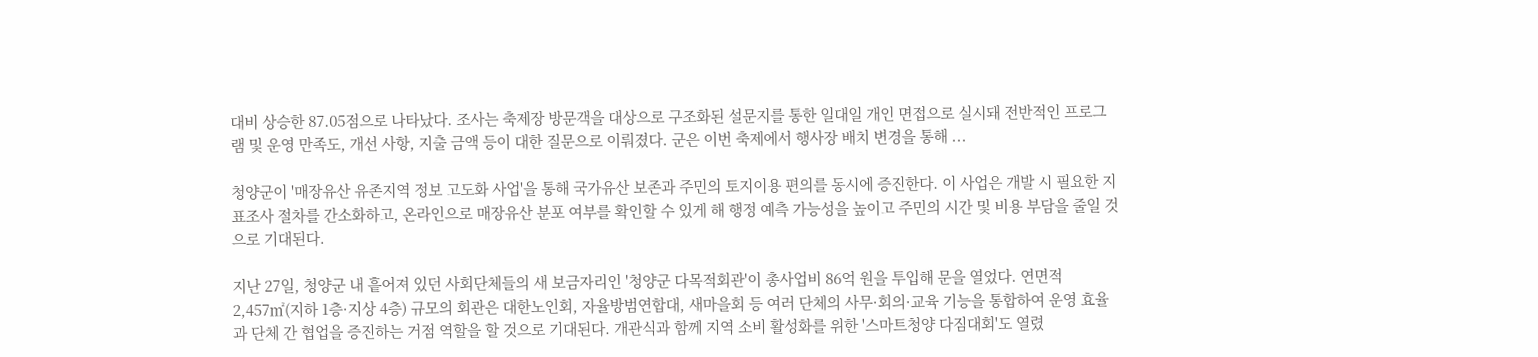대비 상승한 87.05점으로 나타났다. 조사는 축제장 방문객을 대상으로 구조화된 설문지를 통한 일대일 개인 면접으로 실시돼 전반적인 프로그램 및 운영 만족도, 개선 사항, 지출 금액 등이 대한 질문으로 이뤄졌다. 군은 이번 축제에서 행사장 배치 변경을 통해 ...

청양군이 '매장유산 유존지역 정보 고도화 사업'을 통해 국가유산 보존과 주민의 토지이용 편의를 동시에 증진한다. 이 사업은 개발 시 필요한 지표조사 절차를 간소화하고, 온라인으로 매장유산 분포 여부를 확인할 수 있게 해 행정 예측 가능성을 높이고 주민의 시간 및 비용 부담을 줄일 것으로 기대된다.

지난 27일, 청양군 내 흩어져 있던 사회단체들의 새 보금자리인 '청양군 다목적회관'이 총사업비 86억 원을 투입해 문을 열었다. 연면적 2,457㎡(지하 1층·지상 4층) 규모의 회관은 대한노인회, 자율방범연합대, 새마을회 등 여러 단체의 사무·회의·교육 기능을 통합하여 운영 효율과 단체 간 협업을 증진하는 거점 역할을 할 것으로 기대된다. 개관식과 함께 지역 소비 활성화를 위한 '스마트청양 다짐대회'도 열렸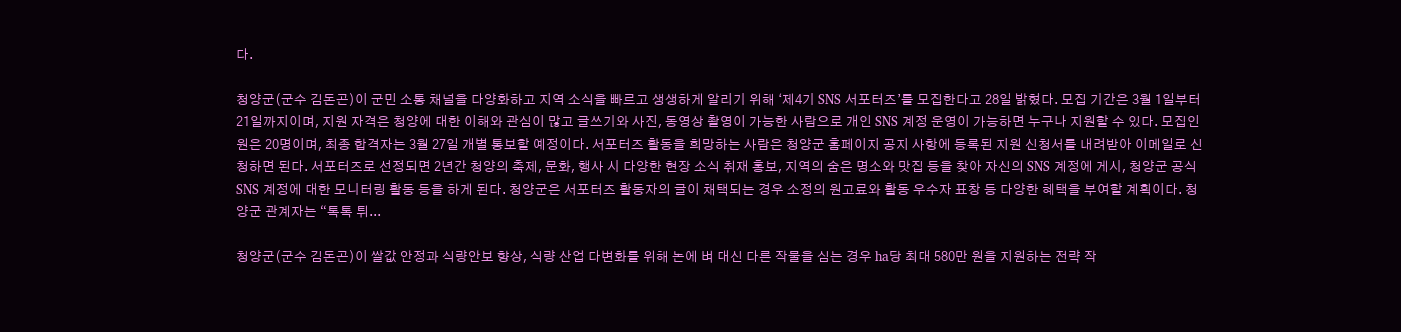다.

청양군(군수 김돈곤)이 군민 소통 채널을 다양화하고 지역 소식을 빠르고 생생하게 알리기 위해 ‘제4기 SNS 서포터즈’를 모집한다고 28일 밝혔다. 모집 기간은 3월 1일부터 21일까지이며, 지원 자격은 청양에 대한 이해와 관심이 많고 글쓰기와 사진, 동영상 촬영이 가능한 사람으로 개인 SNS 계정 운영이 가능하면 누구나 지원할 수 있다. 모집인원은 20명이며, 최종 합격자는 3월 27일 개별 통보할 예정이다. 서포터즈 활동을 희망하는 사람은 청양군 홈페이지 공지 사항에 등록된 지원 신청서를 내려받아 이메일로 신청하면 된다. 서포터즈로 선정되면 2년간 청양의 축제, 문화, 행사 시 다양한 현장 소식 취재 홍보, 지역의 숨은 명소와 맛집 등을 찾아 자신의 SNS 계정에 게시, 청양군 공식 SNS 계정에 대한 모니터링 활동 등을 하게 된다. 청양군은 서포터즈 활동자의 글이 채택되는 경우 소정의 원고료와 활동 우수자 표창 등 다양한 혜택을 부여할 계획이다. 청양군 관계자는 “톡톡 튀...

청양군(군수 김돈곤)이 쌀값 안정과 식량안보 향상, 식량 산업 다변화를 위해 논에 벼 대신 다른 작물을 심는 경우 ha당 최대 580만 원을 지원하는 전략 작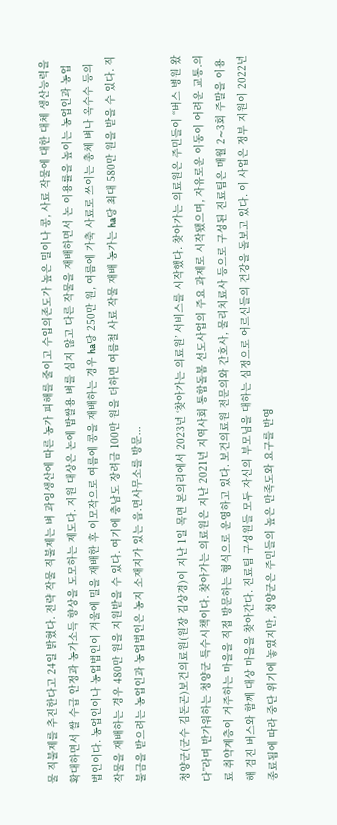물 직불제를 추진한다고 24일 밝혔다. 전략 작물 직불제는 벼 과잉생산에 따른 농가 피해를 줄이고 수입의존도가 높은 밀이나 콩, 사료 작물에 대한 대체 생산능력을 확대하면서 쌀 수급 안정과 농가소득 향상을 도모하는 제도다. 지원 대상은 논에 밥쌀용 벼를 심지 않고 다른 작물을 재배하면서 논 이용률을 높이는 농업인과 농업법인이다. 농업인이나 농업법인이 겨울에 밀을 재배한 후 이모작으로 여름에 콩을 재배하는 경우 ha당 250만 원, 여름에 가축 사료로 쓰이는 총체 벼나 옥수수 등의 작물을 재배하는 경우 480만 원을 지원받을 수 있다. 여기에 충남도 장려금 100만 원을 더하면 여름철 사료 작물 재배 농가는 ha당 최대 580만 원을 받을 수 있다. 직불금을 받으려는 농업인과 농업법인은 농지 소재지가 있는 읍․면사무소를 방문...

청양군(군수 김돈곤)보건의료원(원장 김상경)이 지난 1일 목면 본의리에서 2023년 ‘찾아가는 의료원’ 서비스를 시작했다. 찾아가는 의료원은 주민들이 “버스 병원 왔다”라며 반가워하는 청양군 특수시책이다. 찾아가는 의료원은 지난 2021년 지역사회 통합돌봄 선도사업의 주요 과제로 시작됐으며, 자유로운 이동이 어려운 교통․의료 취약계층이 거주하는 마을을 직접 방문하는 형식으로 운영하고 있다. 보건의료원 전문의와 간호사, 물리치료사 등으로 구성된 진료팀은 매월 2∼3회 주말을 이용해 검진 버스와 함께 대상 마을을 찾아간다. 진료팀 구성원들 모두 자신의 부모님을 대하는 심정으로 어르신들의 건강을 돌보고 있다. 이 사업은 정부 지원이 2022년 종료됨에 따라 중단 위기에 놓였지만, 청양군은 주민들의 높은 만족도와 요구를 반영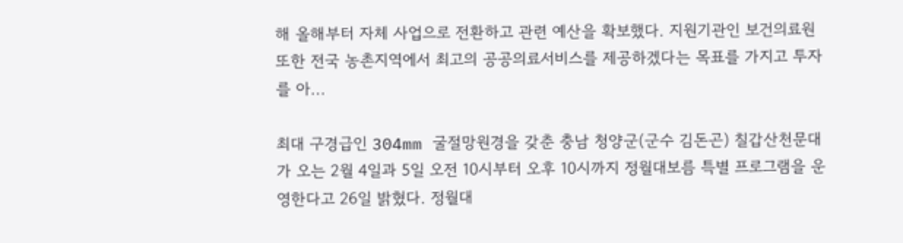해 올해부터 자체 사업으로 전환하고 관련 예산을 확보했다. 지원기관인 보건의료원 또한 전국 농촌지역에서 최고의 공공의료서비스를 제공하겠다는 목표를 가지고 투자를 아...

최대 구경급인 304mm 굴절망원경을 갖춘 충남 청양군(군수 김돈곤) 칠갑산천문대가 오는 2월 4일과 5일 오전 10시부터 오후 10시까지 정월대보름 특별 프로그램을 운영한다고 26일 밝혔다. 정월대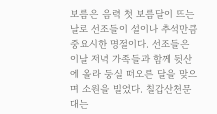보름은 음력 첫 보름달이 뜨는 날로 선조들이 설이나 추석만큼 중요시한 명절이다. 선조들은 이날 저녁 가족들과 함께 뒷산에 올라 둥실 떠오른 달을 맞으며 소원을 빌었다. 칠갑산천문대는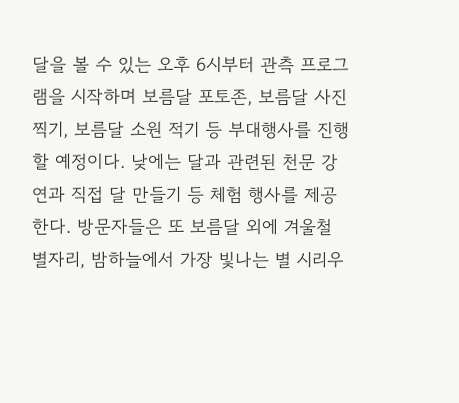달을 볼 수 있는 오후 6시부터 관측 프로그램을 시작하며 보름달 포토존, 보름달 사진찍기, 보름달 소원 적기 등 부대행사를 진행할 예정이다. 낮에는 달과 관련된 천문 강연과 직접 달 만들기 등 체험 행사를 제공한다. 방문자들은 또 보름달 외에 겨울철 별자리, 밤하늘에서 가장 빛나는 별 시리우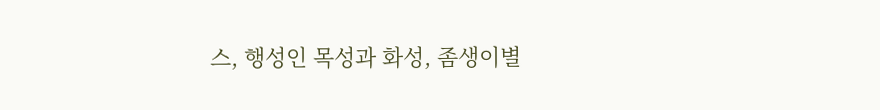스, 행성인 목성과 화성, 좀생이별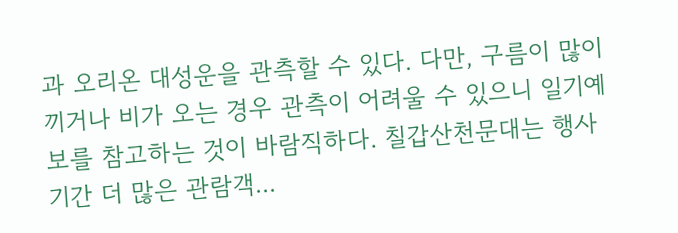과 오리온 대성운을 관측할 수 있다. 다만, 구름이 많이 끼거나 비가 오는 경우 관측이 어려울 수 있으니 일기예보를 참고하는 것이 바람직하다. 칠갑산천문대는 행사 기간 더 많은 관람객...